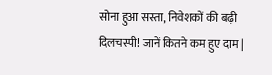सोना हुआ सस्ता, निवेशकों की बढ़ी दिलचस्पी! जानें कितने कम हुए दाम |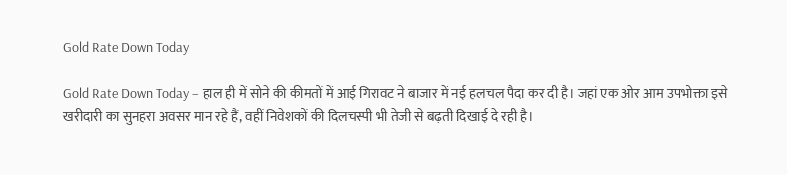Gold Rate Down Today

Gold Rate Down Today – हाल ही में सोने की कीमतों में आई गिरावट ने बाजार में नई हलचल पैदा कर दी है। जहां एक ओर आम उपभोक्ता इसे खरीदारी का सुनहरा अवसर मान रहे हैं, वहीं निवेशकों की दिलचस्पी भी तेजी से बढ़ती दिखाई दे रही है।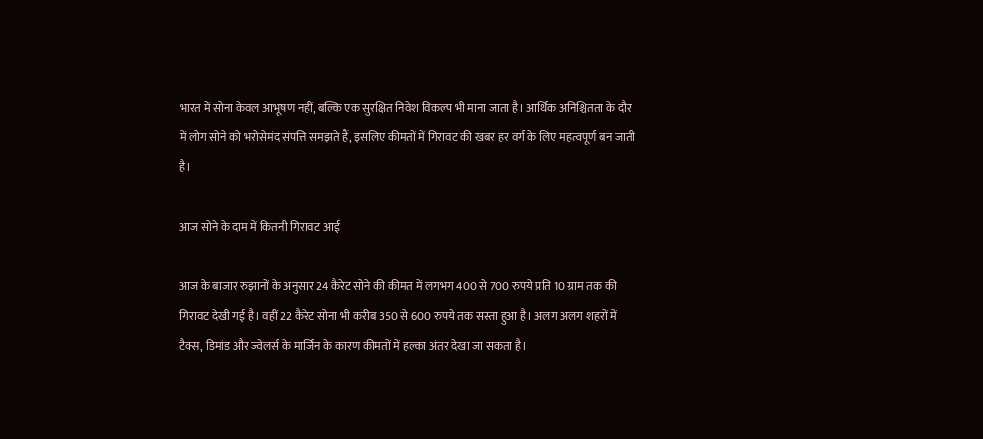भारत में सोना केवल आभूषण नहीं, बल्कि एक सुरक्षित निवेश विकल्प भी माना जाता है। आर्थिक अनिश्चितता के दौर में लोग सोने को भरोसेमंद संपत्ति समझते हैं, इसलिए कीमतों में गिरावट की खबर हर वर्ग के लिए महत्वपूर्ण बन जाती है।

आज सोने के दाम में कितनी गिरावट आई

आज के बाजार रुझानों के अनुसार 24 कैरेट सोने की कीमत में लगभग 400 से 700 रुपये प्रति 10 ग्राम तक की गिरावट देखी गई है। वहीं 22 कैरेट सोना भी करीब 350 से 600 रुपये तक सस्ता हुआ है। अलग अलग शहरों में टैक्स, डिमांड और ज्वेलर्स के मार्जिन के कारण कीमतों में हल्का अंतर देखा जा सकता है।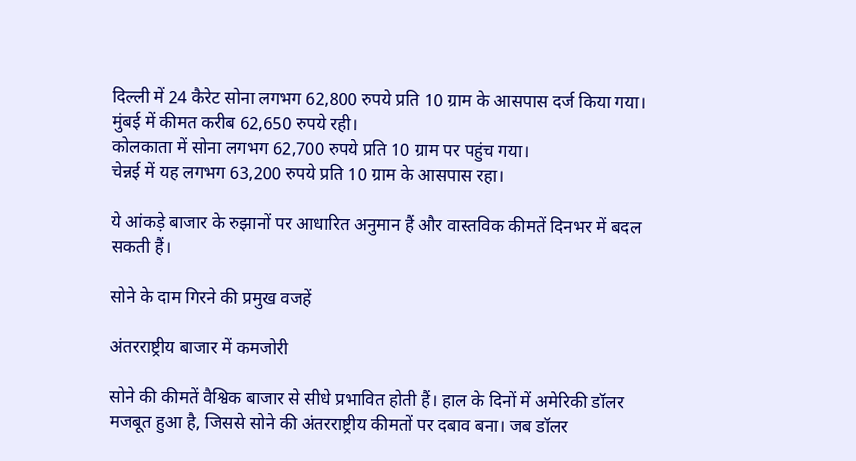दिल्ली में 24 कैरेट सोना लगभग 62,800 रुपये प्रति 10 ग्राम के आसपास दर्ज किया गया।
मुंबई में कीमत करीब 62,650 रुपये रही।
कोलकाता में सोना लगभग 62,700 रुपये प्रति 10 ग्राम पर पहुंच गया।
चेन्नई में यह लगभग 63,200 रुपये प्रति 10 ग्राम के आसपास रहा।

ये आंकड़े बाजार के रुझानों पर आधारित अनुमान हैं और वास्तविक कीमतें दिनभर में बदल सकती हैं।

सोने के दाम गिरने की प्रमुख वजहें

अंतरराष्ट्रीय बाजार में कमजोरी

सोने की कीमतें वैश्विक बाजार से सीधे प्रभावित होती हैं। हाल के दिनों में अमेरिकी डॉलर मजबूत हुआ है, जिससे सोने की अंतरराष्ट्रीय कीमतों पर दबाव बना। जब डॉलर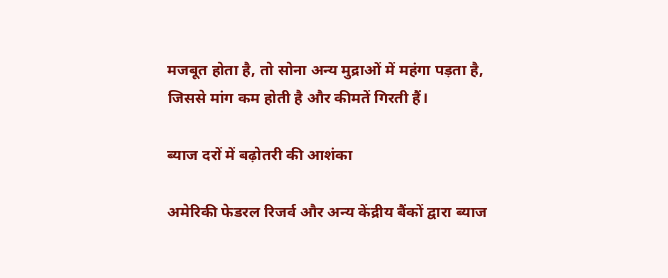मजबूत होता है, तो सोना अन्य मुद्राओं में महंगा पड़ता है, जिससे मांग कम होती है और कीमतें गिरती हैं।

ब्याज दरों में बढ़ोतरी की आशंका

अमेरिकी फेडरल रिजर्व और अन्य केंद्रीय बैंकों द्वारा ब्याज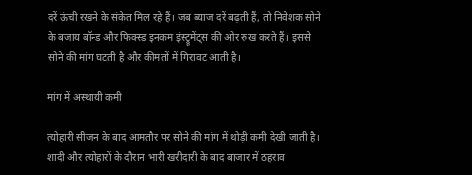दरें ऊंची रखने के संकेत मिल रहे हैं। जब ब्याज दरें बढ़ती हैं, तो निवेशक सोने के बजाय बॉन्ड और फिक्स्ड इनकम इंस्ट्रूमेंट्स की ओर रुख करते हैं। इससे सोने की मांग घटती है और कीमतों में गिरावट आती है।

मांग में अस्थायी कमी

त्योहारी सीजन के बाद आमतौर पर सोने की मांग में थोड़ी कमी देखी जाती है। शादी और त्योहारों के दौरान भारी खरीदारी के बाद बाजार में ठहराव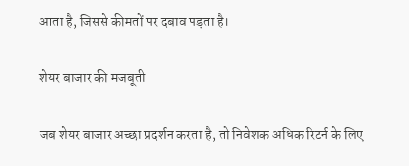आता है, जिससे कीमतों पर दबाव पड़ता है।

शेयर बाजार की मजबूती

जब शेयर बाजार अच्छा प्रदर्शन करता है, तो निवेशक अधिक रिटर्न के लिए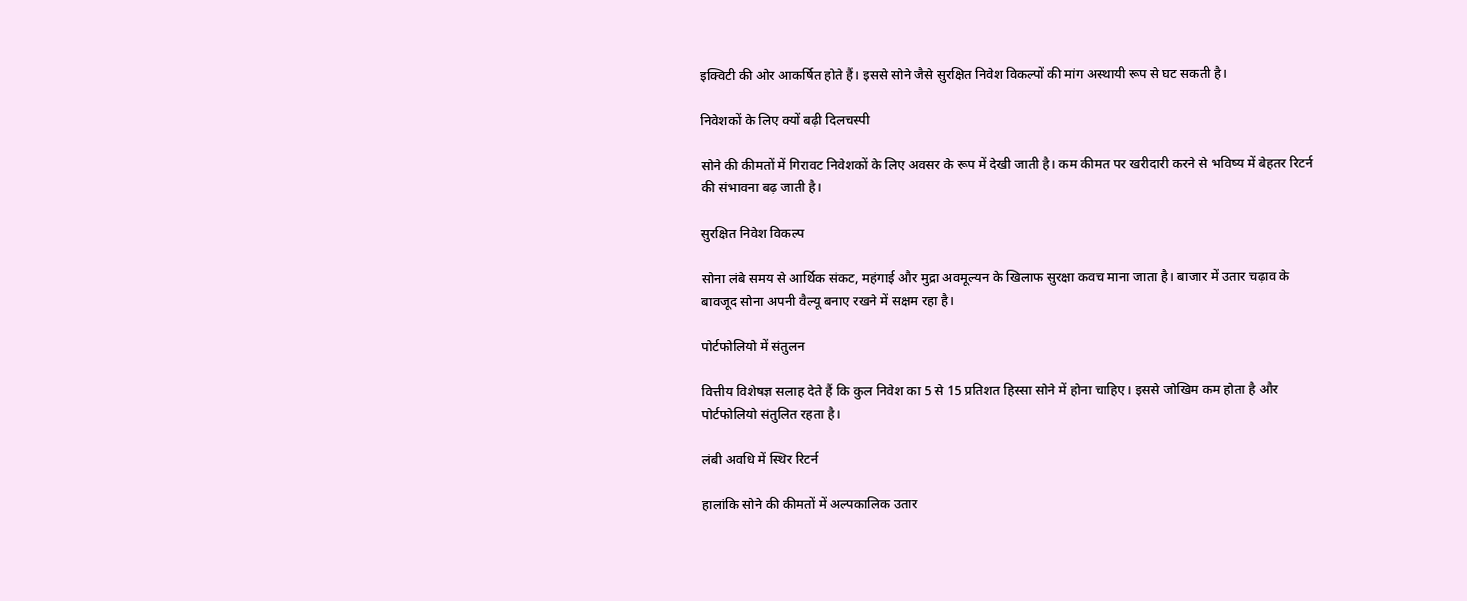इक्विटी की ओर आकर्षित होते हैं। इससे सोने जैसे सुरक्षित निवेश विकल्पों की मांग अस्थायी रूप से घट सकती है।

निवेशकों के लिए क्यों बढ़ी दिलचस्पी

सोने की कीमतों में गिरावट निवेशकों के लिए अवसर के रूप में देखी जाती है। कम कीमत पर खरीदारी करने से भविष्य में बेहतर रिटर्न की संभावना बढ़ जाती है।

सुरक्षित निवेश विकल्प

सोना लंबे समय से आर्थिक संकट, महंगाई और मुद्रा अवमूल्यन के खिलाफ सुरक्षा कवच माना जाता है। बाजार में उतार चढ़ाव के बावजूद सोना अपनी वैल्यू बनाए रखने में सक्षम रहा है।

पोर्टफोलियो में संतुलन

वित्तीय विशेषज्ञ सलाह देते हैं कि कुल निवेश का 5 से 15 प्रतिशत हिस्सा सोने में होना चाहिए। इससे जोखिम कम होता है और पोर्टफोलियो संतुलित रहता है।

लंबी अवधि में स्थिर रिटर्न

हालांकि सोने की कीमतों में अल्पकालिक उतार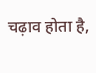चढ़ाव होता है,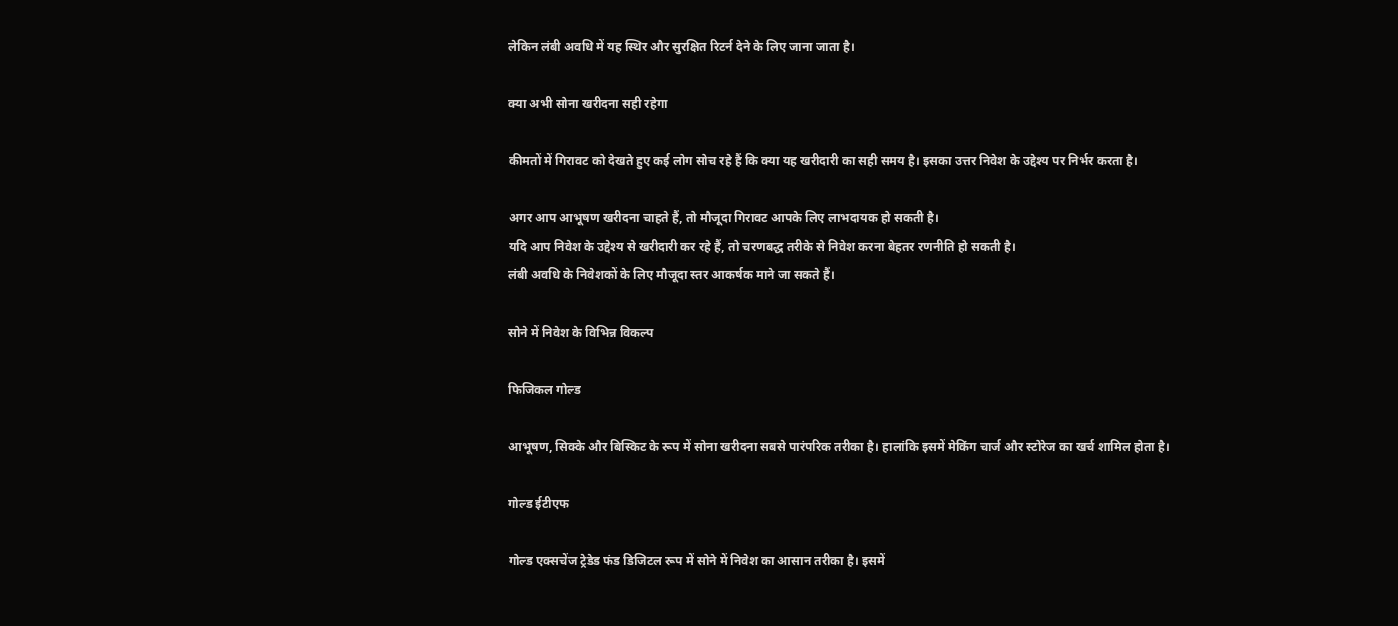लेकिन लंबी अवधि में यह स्थिर और सुरक्षित रिटर्न देने के लिए जाना जाता है।

क्या अभी सोना खरीदना सही रहेगा

कीमतों में गिरावट को देखते हुए कई लोग सोच रहे हैं कि क्या यह खरीदारी का सही समय है। इसका उत्तर निवेश के उद्देश्य पर निर्भर करता है।

अगर आप आभूषण खरीदना चाहते हैं, तो मौजूदा गिरावट आपके लिए लाभदायक हो सकती है।
यदि आप निवेश के उद्देश्य से खरीदारी कर रहे हैं, तो चरणबद्ध तरीके से निवेश करना बेहतर रणनीति हो सकती है।
लंबी अवधि के निवेशकों के लिए मौजूदा स्तर आकर्षक माने जा सकते हैं।

सोने में निवेश के विभिन्न विकल्प

फिजिकल गोल्ड

आभूषण, सिक्के और बिस्किट के रूप में सोना खरीदना सबसे पारंपरिक तरीका है। हालांकि इसमें मेकिंग चार्ज और स्टोरेज का खर्च शामिल होता है।

गोल्ड ईटीएफ

गोल्ड एक्सचेंज ट्रेडेड फंड डिजिटल रूप में सोने में निवेश का आसान तरीका है। इसमें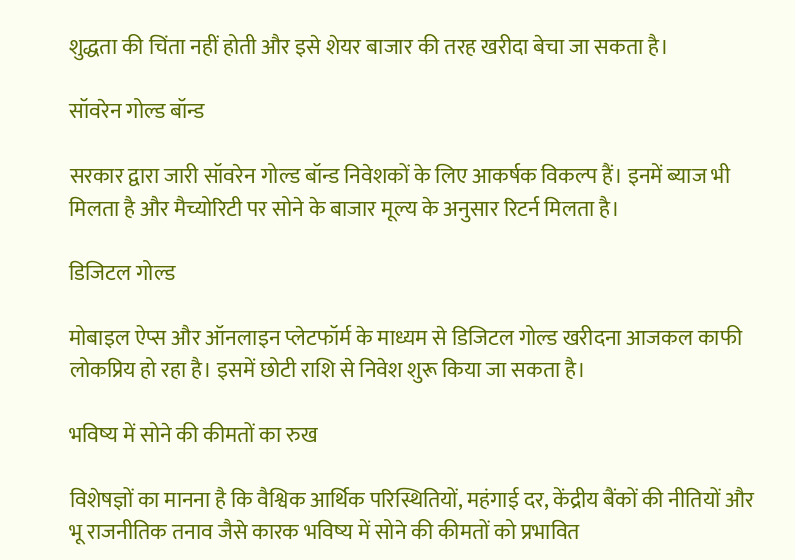शुद्धता की चिंता नहीं होती और इसे शेयर बाजार की तरह खरीदा बेचा जा सकता है।

सॉवरेन गोल्ड बॉन्ड

सरकार द्वारा जारी सॉवरेन गोल्ड बॉन्ड निवेशकों के लिए आकर्षक विकल्प हैं। इनमें ब्याज भी मिलता है और मैच्योरिटी पर सोने के बाजार मूल्य के अनुसार रिटर्न मिलता है।

डिजिटल गोल्ड

मोबाइल ऐप्स और ऑनलाइन प्लेटफॉर्म के माध्यम से डिजिटल गोल्ड खरीदना आजकल काफी लोकप्रिय हो रहा है। इसमें छोटी राशि से निवेश शुरू किया जा सकता है।

भविष्य में सोने की कीमतों का रुख

विशेषज्ञों का मानना है कि वैश्विक आर्थिक परिस्थितियों, महंगाई दर, केंद्रीय बैंकों की नीतियों और भू राजनीतिक तनाव जैसे कारक भविष्य में सोने की कीमतों को प्रभावित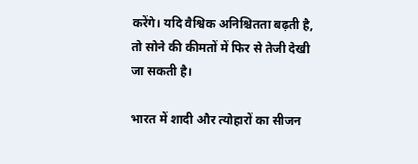करेंगे। यदि वैश्विक अनिश्चितता बढ़ती है, तो सोने की कीमतों में फिर से तेजी देखी जा सकती है।

भारत में शादी और त्योहारों का सीजन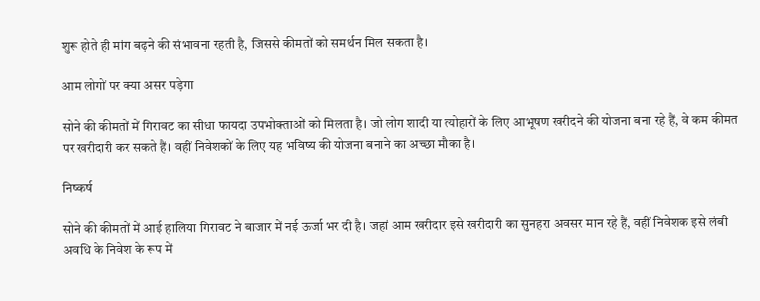शुरू होते ही मांग बढ़ने की संभावना रहती है, जिससे कीमतों को समर्थन मिल सकता है।

आम लोगों पर क्या असर पड़ेगा

सोने की कीमतों में गिरावट का सीधा फायदा उपभोक्ताओं को मिलता है। जो लोग शादी या त्योहारों के लिए आभूषण खरीदने की योजना बना रहे हैं, वे कम कीमत पर खरीदारी कर सकते हैं। वहीं निवेशकों के लिए यह भविष्य की योजना बनाने का अच्छा मौका है।

निष्कर्ष

सोने की कीमतों में आई हालिया गिरावट ने बाजार में नई ऊर्जा भर दी है। जहां आम खरीदार इसे खरीदारी का सुनहरा अवसर मान रहे हैं, वहीं निवेशक इसे लंबी अवधि के निवेश के रूप में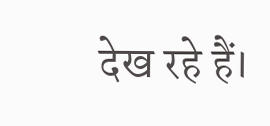देख रहे हैं।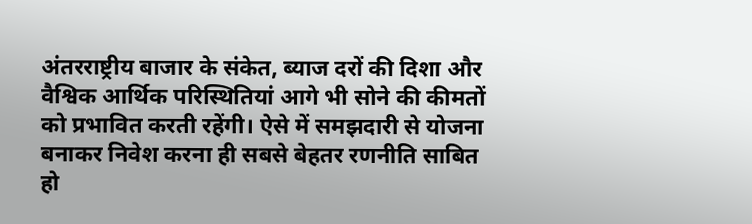अंतरराष्ट्रीय बाजार के संकेत, ब्याज दरों की दिशा और वैश्विक आर्थिक परिस्थितियां आगे भी सोने की कीमतों को प्रभावित करती रहेंगी। ऐसे में समझदारी से योजना बनाकर निवेश करना ही सबसे बेहतर रणनीति साबित हो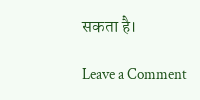सकता है।

Leave a Comment